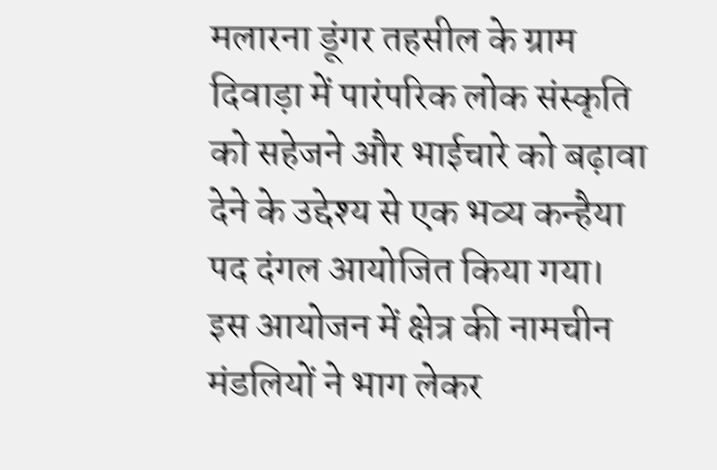मलारना डूंगर तहसील के ग्राम दिवाड़ा में पारंपरिक लोक संस्कृति को सहेजने और भाईचारे को बढ़ावा देने के उद्देश्य से एक भव्य कन्हैया पद दंगल आयोजित किया गया। इस आयोजन में क्षेत्र की नामचीन मंडलियों ने भाग लेकर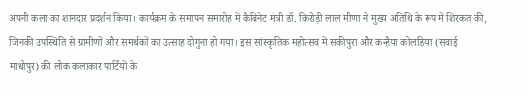अपनी कला का शानदार प्रदर्शन किया। कार्यक्रम के समापन समारोह में कैबिनेट मंत्री डॉ. किरोड़ी लाल मीणा ने मुख्य अतिथि के रूप में शिरकत की, जिनकी उपस्थिति से ग्रामीणों और समर्थकों का उत्साह दोगुना हो गया। इस सांस्कृतिक महोत्सव में सकीपुरा और कन्हैया कोलडिया (सवाई माधोपुर) की लोक कलाकार पार्टियों के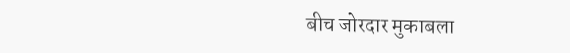बीच जोरदार मुकाबला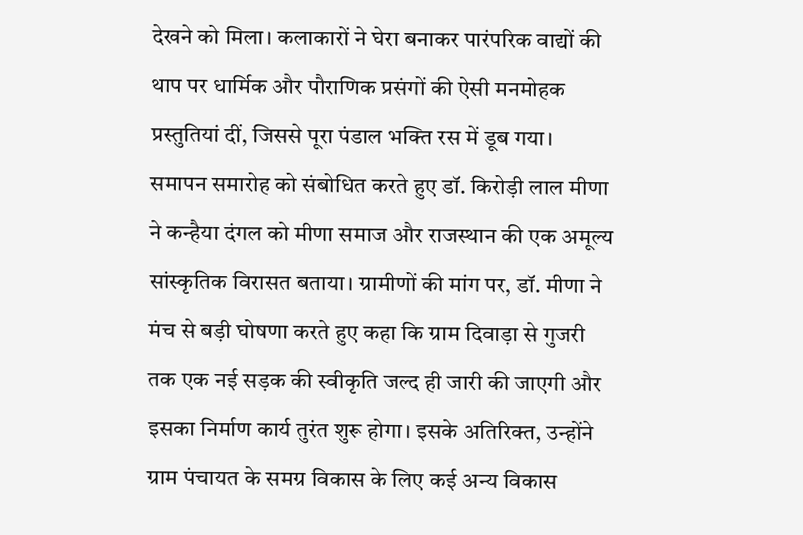देखने को मिला। कलाकारों ने घेरा बनाकर पारंपरिक वाद्यों की थाप पर धार्मिक और पौराणिक प्रसंगों की ऐसी मनमोहक प्रस्तुतियां दीं, जिससे पूरा पंडाल भक्ति रस में डूब गया। समापन समारोह को संबोधित करते हुए डॉ. किरोड़ी लाल मीणा ने कन्हैया दंगल को मीणा समाज और राजस्थान की एक अमूल्य सांस्कृतिक विरासत बताया। ग्रामीणों की मांग पर, डॉ. मीणा ने मंच से बड़ी घोषणा करते हुए कहा कि ग्राम दिवाड़ा से गुजरी तक एक नई सड़क की स्वीकृति जल्द ही जारी की जाएगी और इसका निर्माण कार्य तुरंत शुरू होगा। इसके अतिरिक्त, उन्होंने ग्राम पंचायत के समग्र विकास के लिए कई अन्य विकास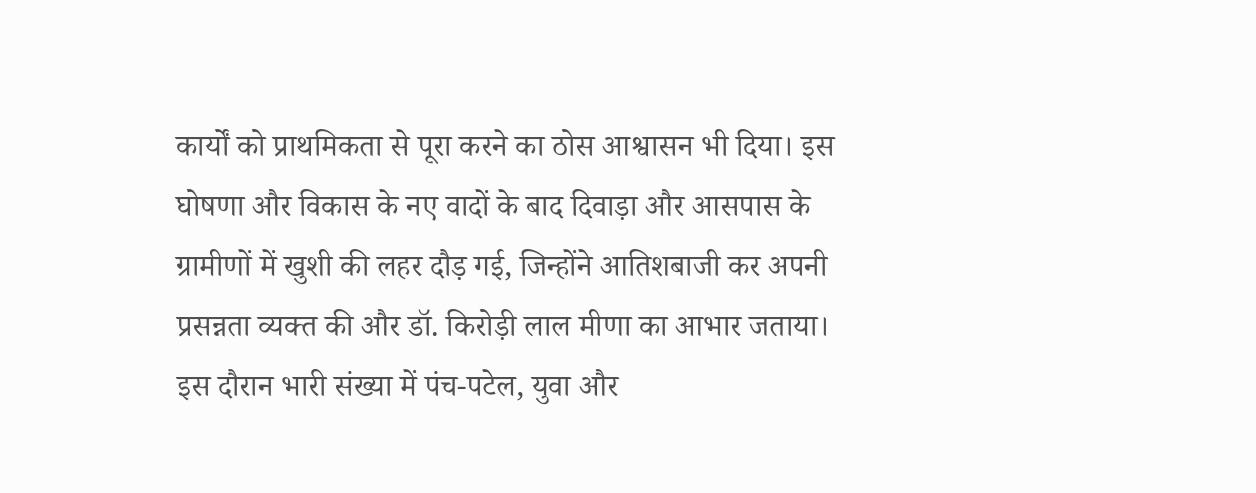कार्यों को प्राथमिकता से पूरा करने का ठोस आश्वासन भी दिया। इस घोषणा और विकास के नए वादों के बाद दिवाड़ा और आसपास के ग्रामीणों में खुशी की लहर दौड़ गई, जिन्होंने आतिशबाजी कर अपनी प्रसन्नता व्यक्त की और डॉ. किरोड़ी लाल मीणा का आभार जताया। इस दौरान भारी संख्या में पंच-पटेल, युवा और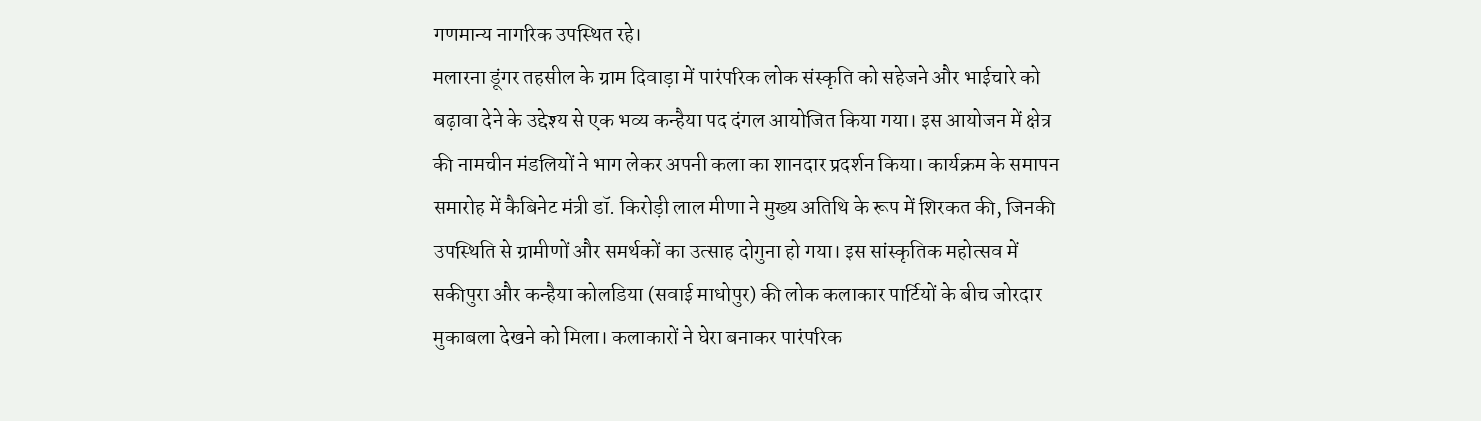गणमान्य नागरिक उपस्थित रहे।
मलारना डूंगर तहसील के ग्राम दिवाड़ा में पारंपरिक लोक संस्कृति को सहेजने और भाईचारे को बढ़ावा देने के उद्देश्य से एक भव्य कन्हैया पद दंगल आयोजित किया गया। इस आयोजन में क्षेत्र की नामचीन मंडलियों ने भाग लेकर अपनी कला का शानदार प्रदर्शन किया। कार्यक्रम के समापन समारोह में कैबिनेट मंत्री डॉ. किरोड़ी लाल मीणा ने मुख्य अतिथि के रूप में शिरकत की, जिनकी उपस्थिति से ग्रामीणों और समर्थकों का उत्साह दोगुना हो गया। इस सांस्कृतिक महोत्सव में सकीपुरा और कन्हैया कोलडिया (सवाई माधोपुर) की लोक कलाकार पार्टियों के बीच जोरदार मुकाबला देखने को मिला। कलाकारों ने घेरा बनाकर पारंपरिक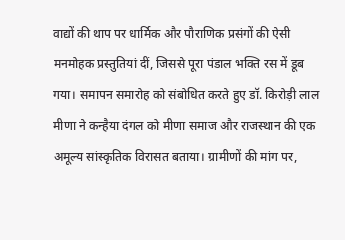वाद्यों की थाप पर धार्मिक और पौराणिक प्रसंगों की ऐसी मनमोहक प्रस्तुतियां दीं, जिससे पूरा पंडाल भक्ति रस में डूब गया। समापन समारोह को संबोधित करते हुए डॉ. किरोड़ी लाल मीणा ने कन्हैया दंगल को मीणा समाज और राजस्थान की एक अमूल्य सांस्कृतिक विरासत बताया। ग्रामीणों की मांग पर,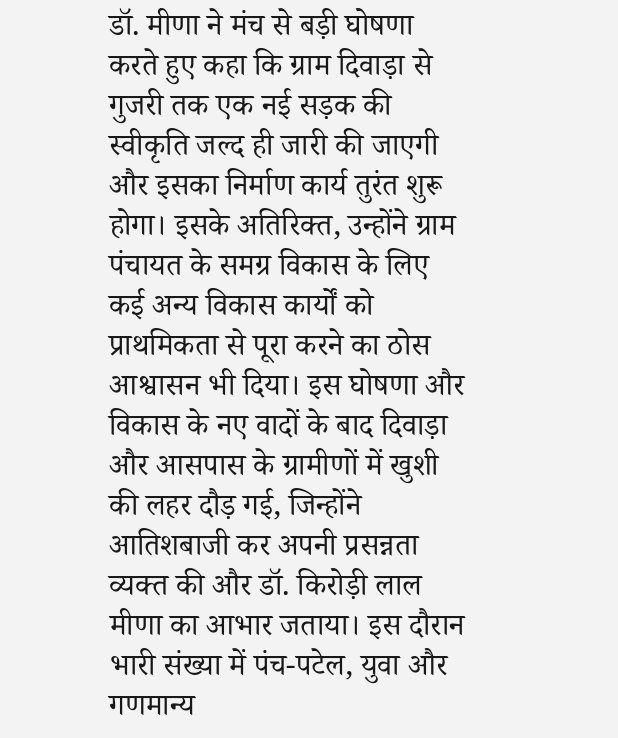डॉ. मीणा ने मंच से बड़ी घोषणा करते हुए कहा कि ग्राम दिवाड़ा से गुजरी तक एक नई सड़क की स्वीकृति जल्द ही जारी की जाएगी और इसका निर्माण कार्य तुरंत शुरू होगा। इसके अतिरिक्त, उन्होंने ग्राम पंचायत के समग्र विकास के लिए कई अन्य विकास कार्यों को प्राथमिकता से पूरा करने का ठोस आश्वासन भी दिया। इस घोषणा और विकास के नए वादों के बाद दिवाड़ा और आसपास के ग्रामीणों में खुशी की लहर दौड़ गई, जिन्होंने आतिशबाजी कर अपनी प्रसन्नता व्यक्त की और डॉ. किरोड़ी लाल मीणा का आभार जताया। इस दौरान भारी संख्या में पंच-पटेल, युवा और गणमान्य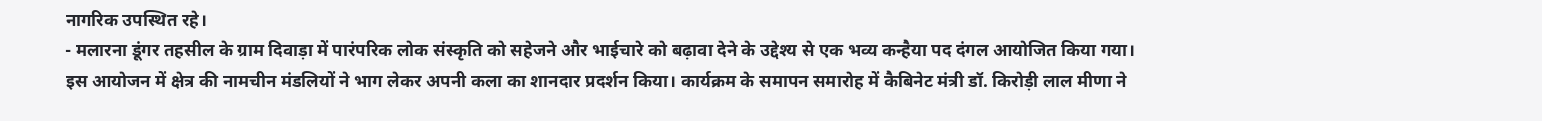नागरिक उपस्थित रहे।
- मलारना डूंगर तहसील के ग्राम दिवाड़ा में पारंपरिक लोक संस्कृति को सहेजने और भाईचारे को बढ़ावा देने के उद्देश्य से एक भव्य कन्हैया पद दंगल आयोजित किया गया। इस आयोजन में क्षेत्र की नामचीन मंडलियों ने भाग लेकर अपनी कला का शानदार प्रदर्शन किया। कार्यक्रम के समापन समारोह में कैबिनेट मंत्री डॉ. किरोड़ी लाल मीणा ने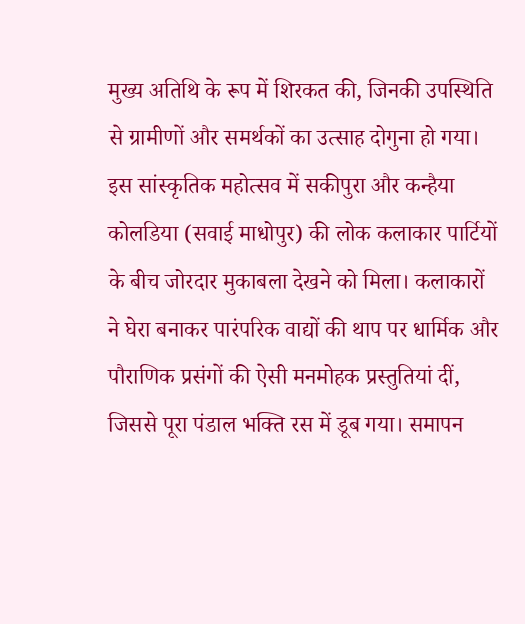मुख्य अतिथि के रूप में शिरकत की, जिनकी उपस्थिति से ग्रामीणों और समर्थकों का उत्साह दोगुना हो गया। इस सांस्कृतिक महोत्सव में सकीपुरा और कन्हैया कोलडिया (सवाई माधोपुर) की लोक कलाकार पार्टियों के बीच जोरदार मुकाबला देखने को मिला। कलाकारों ने घेरा बनाकर पारंपरिक वाद्यों की थाप पर धार्मिक और पौराणिक प्रसंगों की ऐसी मनमोहक प्रस्तुतियां दीं, जिससे पूरा पंडाल भक्ति रस में डूब गया। समापन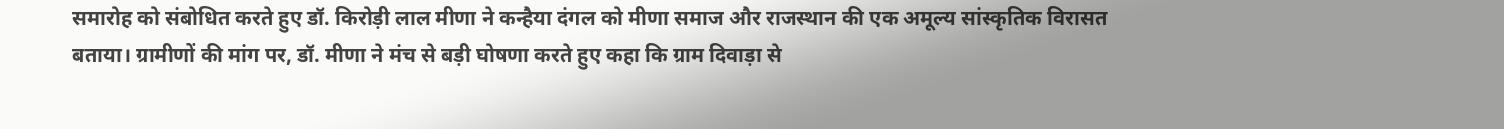समारोह को संबोधित करते हुए डॉ. किरोड़ी लाल मीणा ने कन्हैया दंगल को मीणा समाज और राजस्थान की एक अमूल्य सांस्कृतिक विरासत बताया। ग्रामीणों की मांग पर, डॉ. मीणा ने मंच से बड़ी घोषणा करते हुए कहा कि ग्राम दिवाड़ा से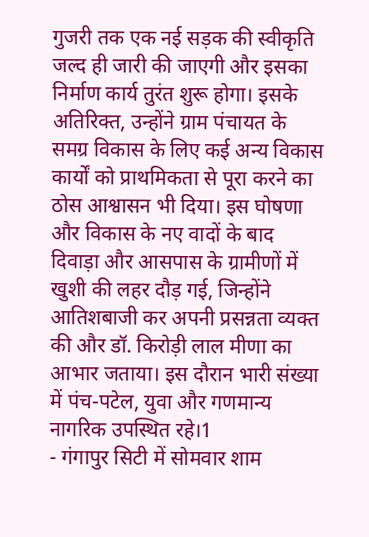गुजरी तक एक नई सड़क की स्वीकृति जल्द ही जारी की जाएगी और इसका निर्माण कार्य तुरंत शुरू होगा। इसके अतिरिक्त, उन्होंने ग्राम पंचायत के समग्र विकास के लिए कई अन्य विकास कार्यों को प्राथमिकता से पूरा करने का ठोस आश्वासन भी दिया। इस घोषणा और विकास के नए वादों के बाद दिवाड़ा और आसपास के ग्रामीणों में खुशी की लहर दौड़ गई, जिन्होंने आतिशबाजी कर अपनी प्रसन्नता व्यक्त की और डॉ. किरोड़ी लाल मीणा का आभार जताया। इस दौरान भारी संख्या में पंच-पटेल, युवा और गणमान्य नागरिक उपस्थित रहे।1
- गंगापुर सिटी में सोमवार शाम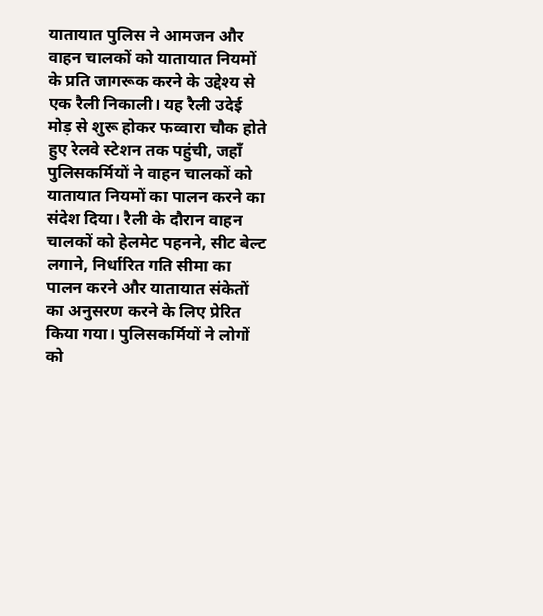यातायात पुलिस ने आमजन और वाहन चालकों को यातायात नियमों के प्रति जागरूक करने के उद्देश्य से एक रैली निकाली। यह रैली उदेई मोड़ से शुरू होकर फव्वारा चौक होते हुए रेलवे स्टेशन तक पहुंची, जहाँ पुलिसकर्मियों ने वाहन चालकों को यातायात नियमों का पालन करने का संदेश दिया। रैली के दौरान वाहन चालकों को हेलमेट पहनने, सीट बेल्ट लगाने, निर्धारित गति सीमा का पालन करने और यातायात संकेतों का अनुसरण करने के लिए प्रेरित किया गया। पुलिसकर्मियों ने लोगों को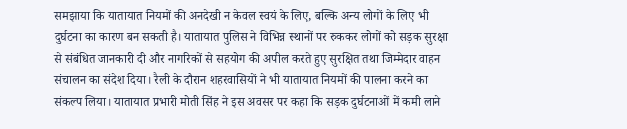समझाया कि यातायात नियमों की अनदेखी न केवल स्वयं के लिए, बल्कि अन्य लोगों के लिए भी दुर्घटना का कारण बन सकती है। यातायात पुलिस ने विभिन्न स्थानों पर रुककर लोगों को सड़क सुरक्षा से संबंधित जानकारी दी और नागरिकों से सहयोग की अपील करते हुए सुरक्षित तथा जिम्मेदार वाहन संचालन का संदेश दिया। रैली के दौरान शहरवासियों ने भी यातायात नियमों की पालना करने का संकल्प लिया। यातायात प्रभारी मोती सिंह ने इस अवसर पर कहा कि सड़क दुर्घटनाओं में कमी लाने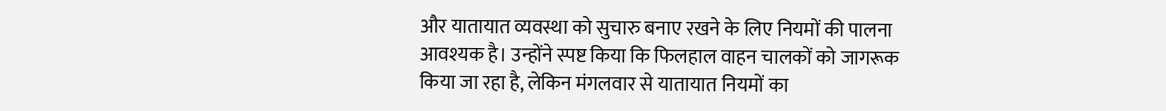और यातायात व्यवस्था को सुचारु बनाए रखने के लिए नियमों की पालना आवश्यक है। उन्होंने स्पष्ट किया कि फिलहाल वाहन चालकों को जागरूक किया जा रहा है, लेकिन मंगलवार से यातायात नियमों का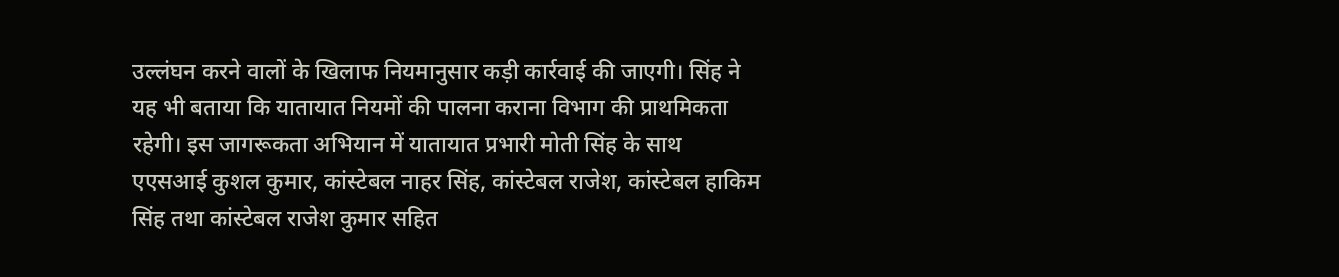उल्लंघन करने वालों के खिलाफ नियमानुसार कड़ी कार्रवाई की जाएगी। सिंह ने यह भी बताया कि यातायात नियमों की पालना कराना विभाग की प्राथमिकता रहेगी। इस जागरूकता अभियान में यातायात प्रभारी मोती सिंह के साथ एएसआई कुशल कुमार, कांस्टेबल नाहर सिंह, कांस्टेबल राजेश, कांस्टेबल हाकिम सिंह तथा कांस्टेबल राजेश कुमार सहित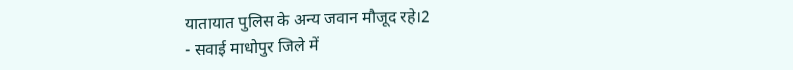यातायात पुलिस के अन्य जवान मौजूद रहे।2
- सवाई माधोपुर जिले में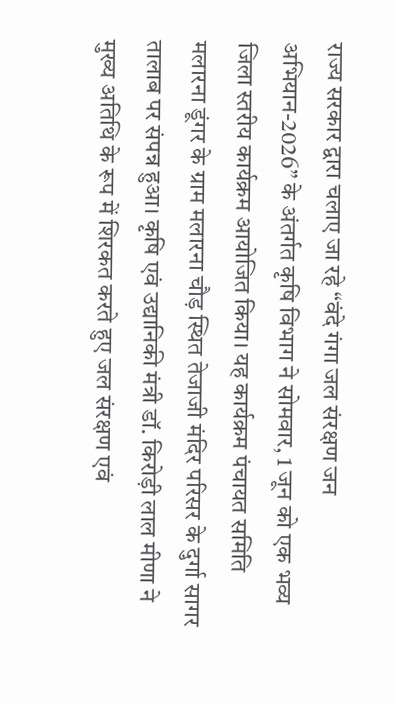राज्य सरकार द्वारा चलाए जा रहे “वंदे गंगा जल संरक्षण जन अभियान-2026” के अंतर्गत कृषि विभाग ने सोमवार, 1 जून को एक भव्य जिला स्तरीय कार्यक्रम आयोजित किया। यह कार्यक्रम पंचायत समिति मलारना डूंगर के ग्राम मलारना चौड़ स्थित तेजाजी मंदिर परिसर के दुर्गा सागर तालाब पर संपन्न हुआ। कृषि एवं उद्यानिकी मंत्री डॉ. किरोड़ी लाल मीणा ने मुख्य अतिथि के रूप में शिरकत करते हुए जल संरक्षण एवं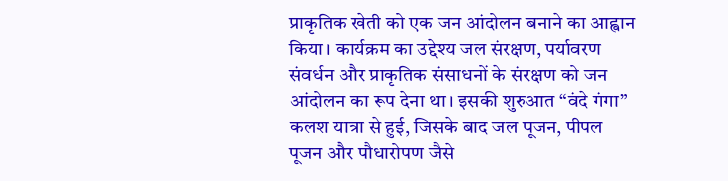प्राकृतिक खेती को एक जन आंदोलन बनाने का आह्वान किया। कार्यक्रम का उद्देश्य जल संरक्षण, पर्यावरण संवर्धन और प्राकृतिक संसाधनों के संरक्षण को जन आंदोलन का रूप देना था। इसकी शुरुआत “वंदे गंगा” कलश यात्रा से हुई, जिसके बाद जल पूजन, पीपल पूजन और पौधारोपण जैसे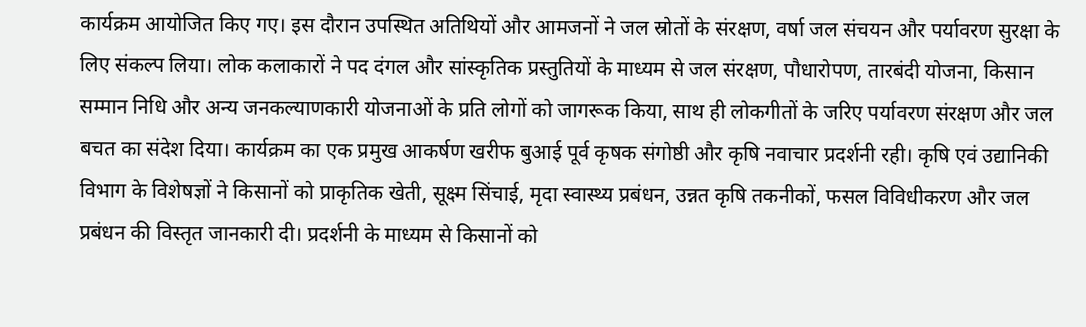कार्यक्रम आयोजित किए गए। इस दौरान उपस्थित अतिथियों और आमजनों ने जल स्रोतों के संरक्षण, वर्षा जल संचयन और पर्यावरण सुरक्षा के लिए संकल्प लिया। लोक कलाकारों ने पद दंगल और सांस्कृतिक प्रस्तुतियों के माध्यम से जल संरक्षण, पौधारोपण, तारबंदी योजना, किसान सम्मान निधि और अन्य जनकल्याणकारी योजनाओं के प्रति लोगों को जागरूक किया, साथ ही लोकगीतों के जरिए पर्यावरण संरक्षण और जल बचत का संदेश दिया। कार्यक्रम का एक प्रमुख आकर्षण खरीफ बुआई पूर्व कृषक संगोष्ठी और कृषि नवाचार प्रदर्शनी रही। कृषि एवं उद्यानिकी विभाग के विशेषज्ञों ने किसानों को प्राकृतिक खेती, सूक्ष्म सिंचाई, मृदा स्वास्थ्य प्रबंधन, उन्नत कृषि तकनीकों, फसल विविधीकरण और जल प्रबंधन की विस्तृत जानकारी दी। प्रदर्शनी के माध्यम से किसानों को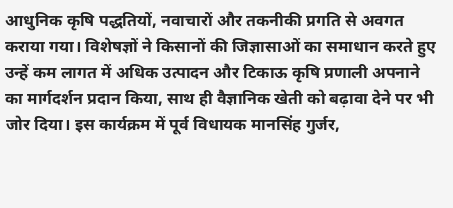आधुनिक कृषि पद्धतियों, नवाचारों और तकनीकी प्रगति से अवगत कराया गया। विशेषज्ञों ने किसानों की जिज्ञासाओं का समाधान करते हुए उन्हें कम लागत में अधिक उत्पादन और टिकाऊ कृषि प्रणाली अपनाने का मार्गदर्शन प्रदान किया, साथ ही वैज्ञानिक खेती को बढ़ावा देने पर भी जोर दिया। इस कार्यक्रम में पूर्व विधायक मानसिंह गुर्जर,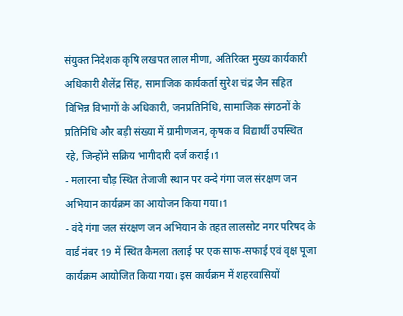संयुक्त निदेशक कृषि लखपत लाल मीणा, अतिरिक्त मुख्य कार्यकारी अधिकारी शैलेंद्र सिंह, सामाजिक कार्यकर्ता सुरेश चंद्र जैन सहित विभिन्न विभागों के अधिकारी, जनप्रतिनिधि, सामाजिक संगठनों के प्रतिनिधि और बड़ी संख्या में ग्रामीणजन, कृषक व विद्यार्थी उपस्थित रहे, जिन्होंने सक्रिय भागीदारी दर्ज कराई।1
- मलारना चौड़ स्थित तेजाजी स्थान पर वन्दे गंगा जल संरक्षण जन अभियान कार्यक्रम का आयोजन किया गया।1
- वंदे गंगा जल संरक्षण जन अभियान के तहत लालसोट नगर परिषद के वार्ड नंबर 19 में स्थित कैमला तलाई पर एक साफ-सफाई एवं वृक्ष पूजा कार्यक्रम आयोजित किया गया। इस कार्यक्रम में शहरवासियों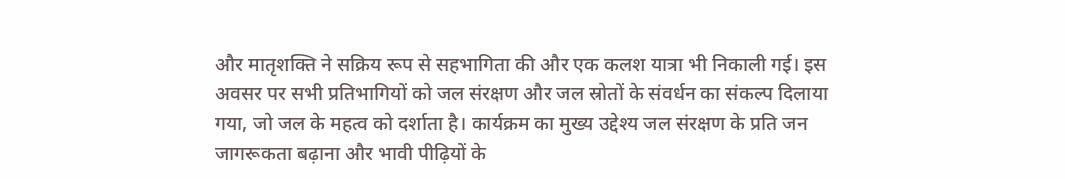और मातृशक्ति ने सक्रिय रूप से सहभागिता की और एक कलश यात्रा भी निकाली गई। इस अवसर पर सभी प्रतिभागियों को जल संरक्षण और जल स्रोतों के संवर्धन का संकल्प दिलाया गया, जो जल के महत्व को दर्शाता है। कार्यक्रम का मुख्य उद्देश्य जल संरक्षण के प्रति जन जागरूकता बढ़ाना और भावी पीढ़ियों के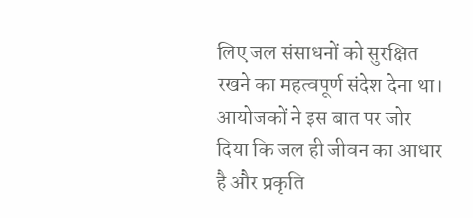लिए जल संसाधनों को सुरक्षित रखने का महत्वपूर्ण संदेश देना था। आयोजकों ने इस बात पर जोर दिया कि जल ही जीवन का आधार है और प्रकृति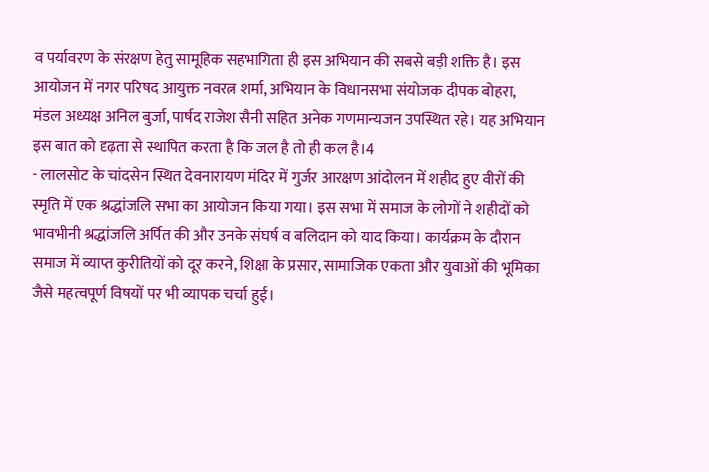व पर्यावरण के संरक्षण हेतु सामूहिक सहभागिता ही इस अभियान की सबसे बड़ी शक्ति है। इस आयोजन में नगर परिषद आयुक्त नवरत्न शर्मा, अभियान के विधानसभा संयोजक दीपक बोहरा, मंडल अध्यक्ष अनिल बुर्जा, पार्षद राजेश सैनी सहित अनेक गणमान्यजन उपस्थित रहे। यह अभियान इस बात को दृढ़ता से स्थापित करता है कि जल है तो ही कल है।4
- लालसोट के चांदसेन स्थित देवनारायण मंदिर में गुर्जर आरक्षण आंदोलन में शहीद हुए वीरों की स्मृति में एक श्रद्धांजलि सभा का आयोजन किया गया। इस सभा में समाज के लोगों ने शहीदों को भावभीनी श्रद्धांजलि अर्पित की और उनके संघर्ष व बलिदान को याद किया। कार्यक्रम के दौरान समाज में व्याप्त कुरीतियों को दूर करने, शिक्षा के प्रसार, सामाजिक एकता और युवाओं की भूमिका जैसे महत्वपूर्ण विषयों पर भी व्यापक चर्चा हुई।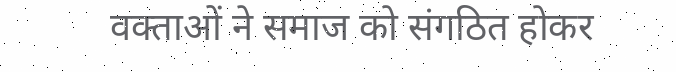वक्ताओं ने समाज को संगठित होकर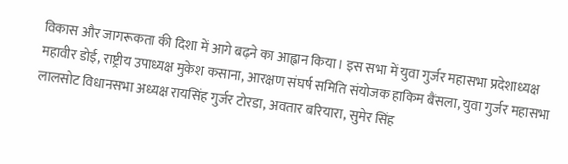विकास और जागरूकता की दिशा में आगे बढ़ने का आह्वान किया। इस सभा में युवा गुर्जर महासभा प्रदेशाध्यक्ष महावीर डोई, राष्ट्रीय उपाध्यक्ष मुकेश कसाना, आरक्षण संघर्ष समिति संयोजक हाकिम बैंसला, युवा गुर्जर महासभा लालसोट विधानसभा अध्यक्ष रायसिंह गुर्जर टोरडा, अवतार बरियारा, सुमेर सिंह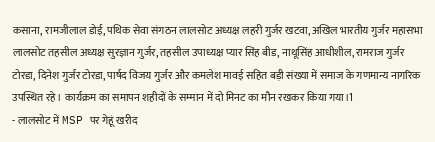कसाना, रामजीलाल डोई, पथिक सेवा संगठन लालसोट अध्यक्ष लहरी गुर्जर खटवा, अखिल भारतीय गुर्जर महासभा लालसोट तहसील अध्यक्ष सुरज्ञान गुर्जर, तहसील उपाध्यक्ष प्यार सिंह बीड, नाथूसिंह आधीशील, रामराज गुर्जर टोरडा, दिनेश गुर्जर टोरडा, पार्षद विजय गुर्जर और कमलेश मावई सहित बड़ी संख्या में समाज के गणमान्य नागरिक उपस्थित रहे। कार्यक्रम का समापन शहीदों के सम्मान में दो मिनट का मौन रखकर किया गया।1
- लालसोट में MSP पर गेहूं खरीद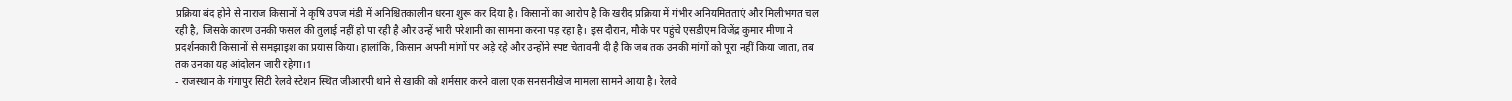प्रक्रिया बंद होने से नाराज किसानों ने कृषि उपज मंडी में अनिश्चितकालीन धरना शुरू कर दिया है। किसानों का आरोप है कि खरीद प्रक्रिया में गंभीर अनियमितताएं और मिलीभगत चल रही है, जिसके कारण उनकी फसल की तुलाई नहीं हो पा रही है और उन्हें भारी परेशानी का सामना करना पड़ रहा है। इस दौरान, मौके पर पहुंचे एसडीएम विजेंद्र कुमार मीणा ने प्रदर्शनकारी किसानों से समझाइश का प्रयास किया। हालांकि, किसान अपनी मांगों पर अड़े रहे और उन्होंने स्पष्ट चेतावनी दी है कि जब तक उनकी मांगों को पूरा नहीं किया जाता, तब तक उनका यह आंदोलन जारी रहेगा।1
- राजस्थान के गंगापुर सिटी रेलवे स्टेशन स्थित जीआरपी थाने से खाकी को शर्मसार करने वाला एक सनसनीखेज मामला सामने आया है। रेलवे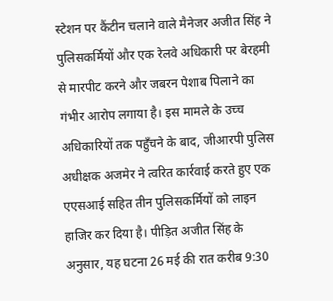स्टेशन पर कैंटीन चलाने वाले मैनेजर अजीत सिंह ने पुलिसकर्मियों और एक रेलवे अधिकारी पर बेरहमी से मारपीट करने और जबरन पेशाब पिलाने का गंभीर आरोप लगाया है। इस मामले के उच्च अधिकारियों तक पहुँचने के बाद, जीआरपी पुलिस अधीक्षक अजमेर ने त्वरित कार्रवाई करते हुए एक एएसआई सहित तीन पुलिसकर्मियों को लाइन हाजिर कर दिया है। पीड़ित अजीत सिंह के अनुसार, यह घटना 26 मई की रात करीब 9:30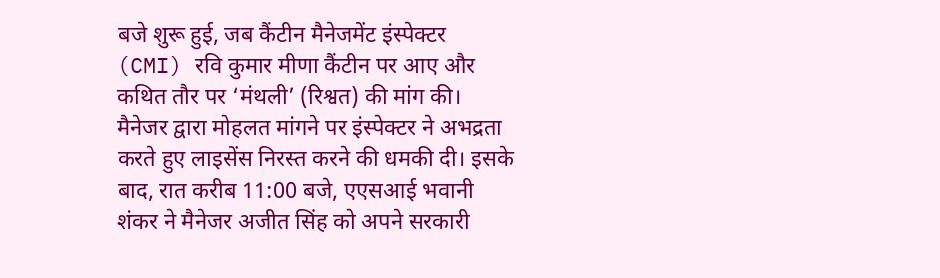बजे शुरू हुई, जब कैंटीन मैनेजमेंट इंस्पेक्टर (CMI) रवि कुमार मीणा कैंटीन पर आए और कथित तौर पर ‘मंथली’ (रिश्वत) की मांग की। मैनेजर द्वारा मोहलत मांगने पर इंस्पेक्टर ने अभद्रता करते हुए लाइसेंस निरस्त करने की धमकी दी। इसके बाद, रात करीब 11:00 बजे, एएसआई भवानी शंकर ने मैनेजर अजीत सिंह को अपने सरकारी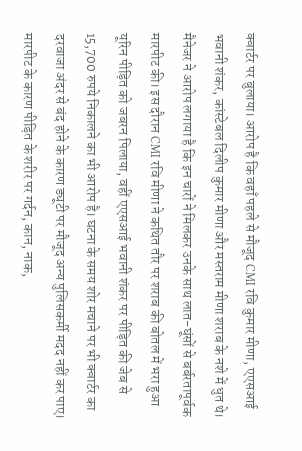क्वार्टर पर बुलाया। आरोप है कि वहाँ पहले से मौजूद CMI रवि कुमार मीणा, एएसआई भवानी शंकर, कांस्टेबल दिलीप कुमार मीणा और मस्तराम मीणा शराब के नशे में धुत थे। मैनेजर ने आरोप लगाया है कि इन चारों ने मिलकर उनके साथ लात-घूंसों से बर्बरतापूर्वक मारपीट की। इस दौरान CMI रवि मीणा ने कथित तौर पर शराब की बोतल में भरा हुआ यूरिन पीड़ित को जबरन पिलाया, वहीं एएसआई भवानी शंकर पर पीड़ित की जेब से 15,700 रुपये निकालने का भी आरोप है। घटना के समय शोर मचाने पर भी क्वार्टर का दरवाजा अंदर से बंद होने के कारण ड्यूटी पर मौजूद अन्य पुलिसकर्मी मदद नहीं कर पाए। मारपीट के कारण पीड़ित के शरीर पर गर्दन, कान, नाक,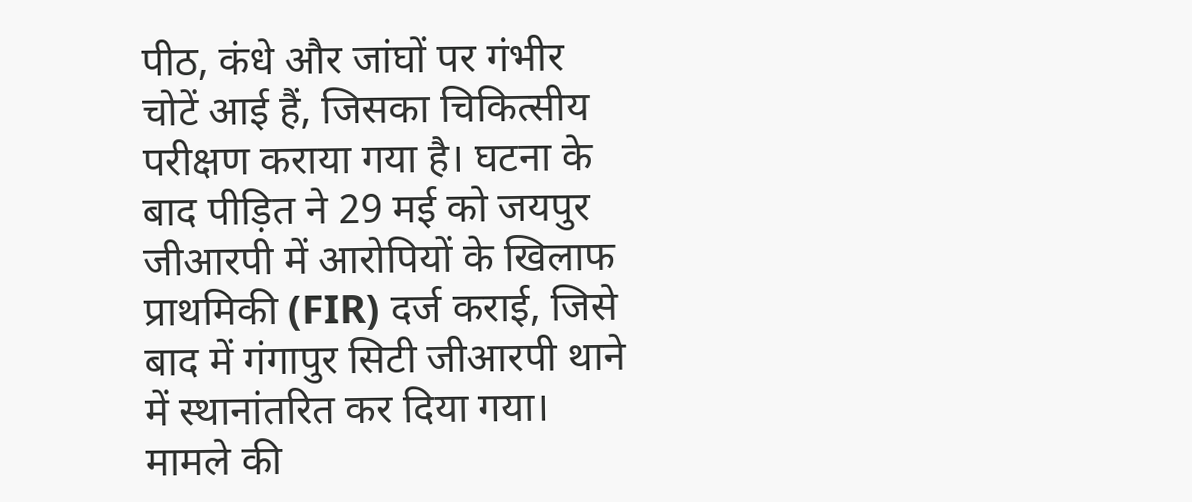पीठ, कंधे और जांघों पर गंभीर चोटें आई हैं, जिसका चिकित्सीय परीक्षण कराया गया है। घटना के बाद पीड़ित ने 29 मई को जयपुर जीआरपी में आरोपियों के खिलाफ प्राथमिकी (FIR) दर्ज कराई, जिसे बाद में गंगापुर सिटी जीआरपी थाने में स्थानांतरित कर दिया गया। मामले की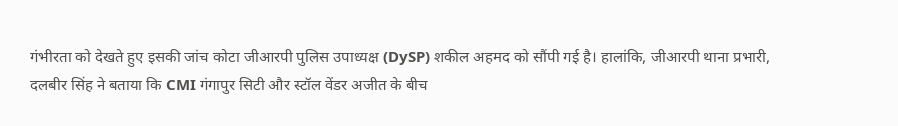गंभीरता को देखते हुए इसकी जांच कोटा जीआरपी पुलिस उपाध्यक्ष (DySP) शकील अहमद को सौंपी गई है। हालांकि, जीआरपी थाना प्रभारी, दलबीर सिंह ने बताया कि CMI गंगापुर सिटी और स्टॉल वेंडर अजीत के बीच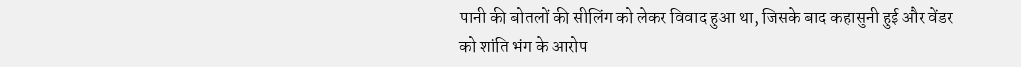पानी की बोतलों की सीलिंग को लेकर विवाद हुआ था, जिसके बाद कहासुनी हुई और वेंडर को शांति भंग के आरोप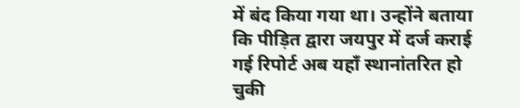में बंद किया गया था। उन्होंने बताया कि पीड़ित द्वारा जयपुर में दर्ज कराई गई रिपोर्ट अब यहाँ स्थानांतरित हो चुकी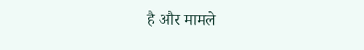है और मामले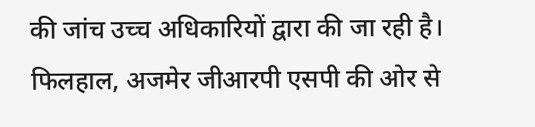की जांच उच्च अधिकारियों द्वारा की जा रही है। फिलहाल, अजमेर जीआरपी एसपी की ओर से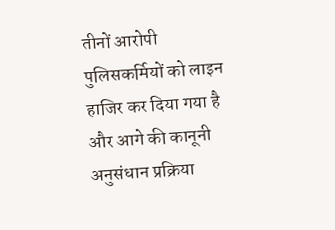तीनों आरोपी पुलिसकर्मियों को लाइन हाजिर कर दिया गया है और आगे की कानूनी अनुसंधान प्रक्रिया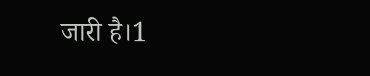जारी है।1